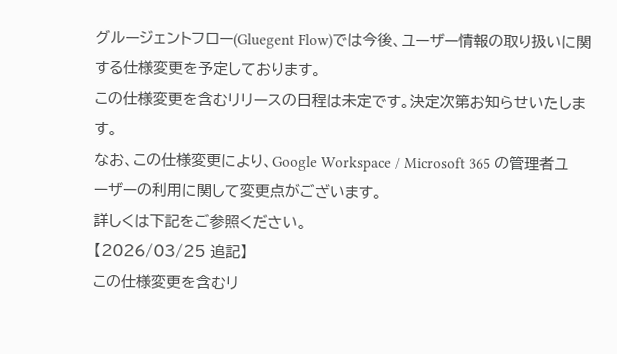グルージェントフロー(Gluegent Flow)では今後、ユーザー情報の取り扱いに関する仕様変更を予定しております。
この仕様変更を含むリリースの日程は未定です。決定次第お知らせいたします。
なお、この仕様変更により、Google Workspace / Microsoft 365 の管理者ユーザーの利用に関して変更点がございます。
詳しくは下記をご参照ください。
【2026/03/25 追記】
この仕様変更を含むリ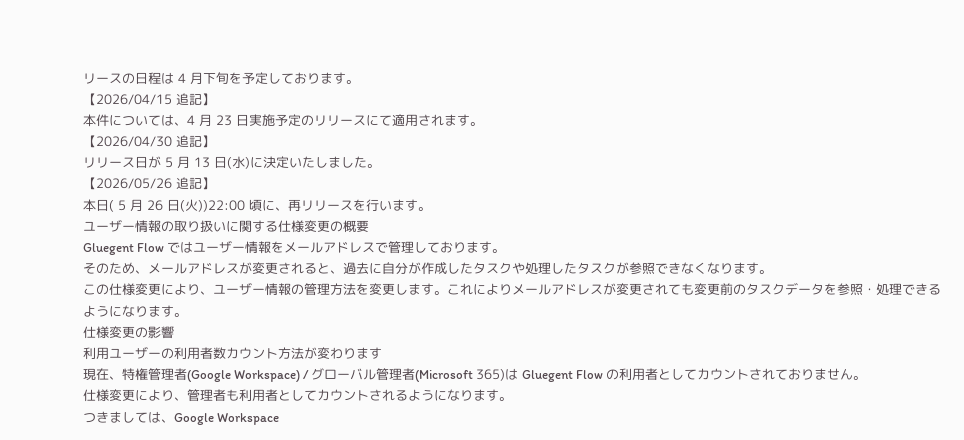リースの日程は 4 月下旬を予定しております。
【2026/04/15 追記】
本件については、4 月 23 日実施予定のリリースにて適用されます。
【2026/04/30 追記】
リリース日が 5 月 13 日(水)に決定いたしました。
【2026/05/26 追記】
本日( 5 月 26 日(火))22:00 頃に、再リリースを行います。
ユーザー情報の取り扱いに関する仕様変更の概要
Gluegent Flow ではユーザー情報をメールアドレスで管理しております。
そのため、メールアドレスが変更されると、過去に自分が作成したタスクや処理したタスクが参照できなくなります。
この仕様変更により、ユーザー情報の管理方法を変更します。これによりメールアドレスが変更されても変更前のタスクデータを参照・処理できるようになります。
仕様変更の影響
利用ユーザーの利用者数カウント方法が変わります
現在、特権管理者(Google Workspace) / グローバル管理者(Microsoft 365)は Gluegent Flow の利用者としてカウントされておりません。
仕様変更により、管理者も利用者としてカウントされるようになります。
つきましては、Google Workspace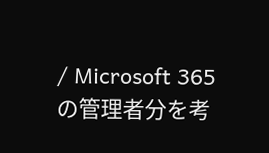/ Microsoft 365 の管理者分を考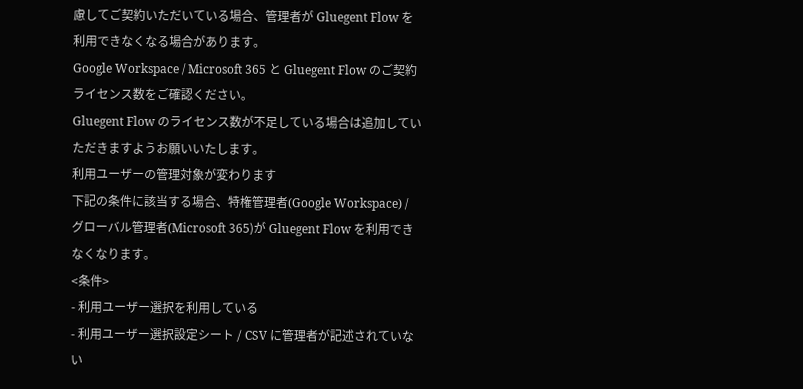慮してご契約いただいている場合、管理者が Gluegent Flow を利用できなくなる場合があります。
Google Workspace / Microsoft 365 と Gluegent Flow のご契約ライセンス数をご確認ください。
Gluegent Flow のライセンス数が不足している場合は追加していただきますようお願いいたします。
利用ユーザーの管理対象が変わります
下記の条件に該当する場合、特権管理者(Google Workspace) / グローバル管理者(Microsoft 365)が Gluegent Flow を利用できなくなります。
<条件>
- 利用ユーザー選択を利用している
- 利用ユーザー選択設定シート / CSV に管理者が記述されていない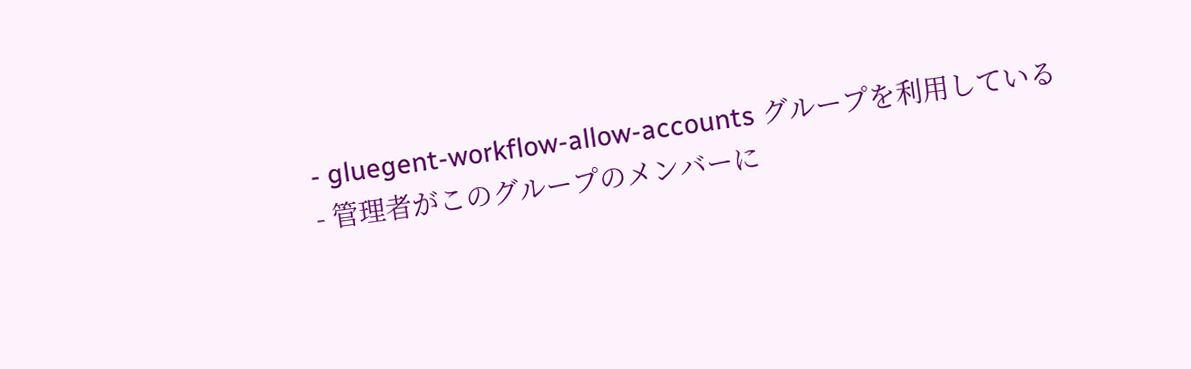- gluegent-workflow-allow-accounts グループを利用している
- 管理者がこのグループのメンバーに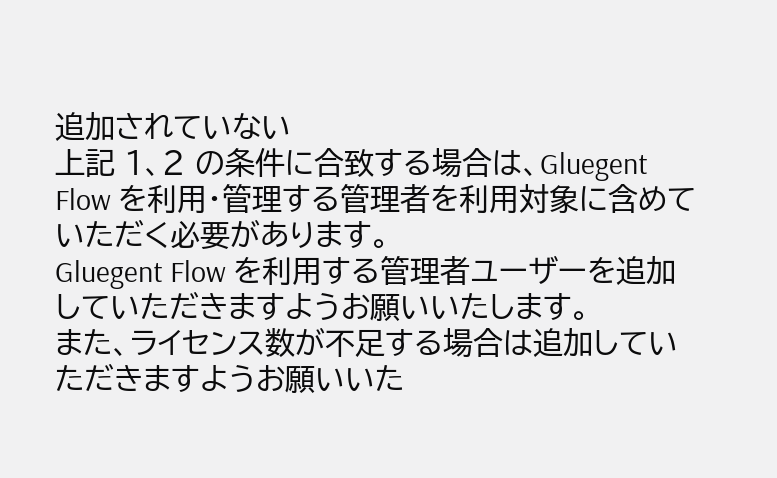追加されていない
上記 1、2 の条件に合致する場合は、Gluegent Flow を利用・管理する管理者を利用対象に含めていただく必要があります。
Gluegent Flow を利用する管理者ユーザーを追加していただきますようお願いいたします。
また、ライセンス数が不足する場合は追加していただきますようお願いいた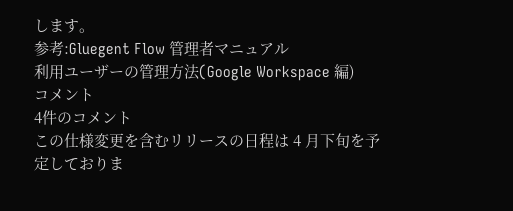します。
参考:Gluegent Flow 管理者マニュアル
利用ユーザーの管理方法(Google Workspace 編)
コメント
4件のコメント
この仕様変更を含むリリースの日程は 4 月下旬を予定しておりま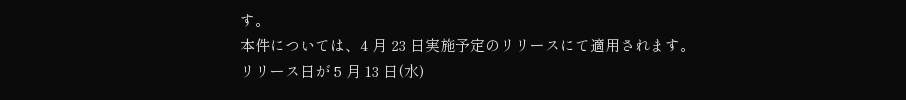す。
本件については、4 月 23 日実施予定のリリースにて適用されます。
リリース日が 5 月 13 日(水)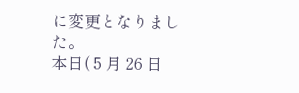に変更となりました。
本日( 5 月 26 日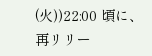(火))22:00 頃に、再リリー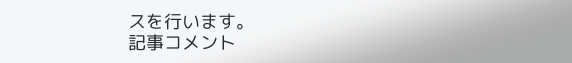スを行います。
記事コメント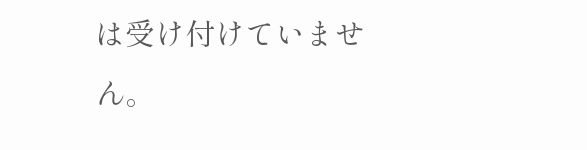は受け付けていません。